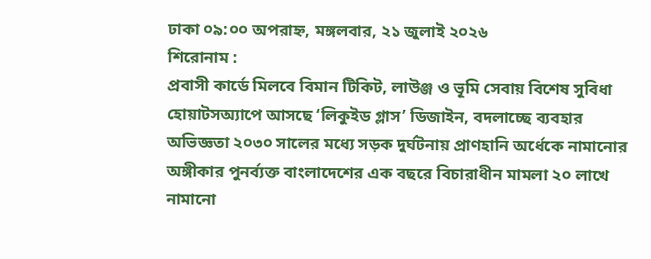ঢাকা ০৯:০০ অপরাহ্ন, মঙ্গলবার, ২১ জুলাই ২০২৬
শিরোনাম :
প্রবাসী কার্ডে মিলবে বিমান টিকিট, লাউঞ্জ ও ভূমি সেবায় বিশেষ সুবিধা হোয়াটসঅ্যাপে আসছে ‘লিকুইড গ্লাস’ ডিজাইন, বদলাচ্ছে ব্যবহার অভিজ্ঞতা ২০৩০ সালের মধ্যে সড়ক দুর্ঘটনায় প্রাণহানি অর্ধেকে নামানোর অঙ্গীকার পুনর্ব্যক্ত বাংলাদেশের এক বছরে বিচারাধীন মামলা ২০ লাখে নামানো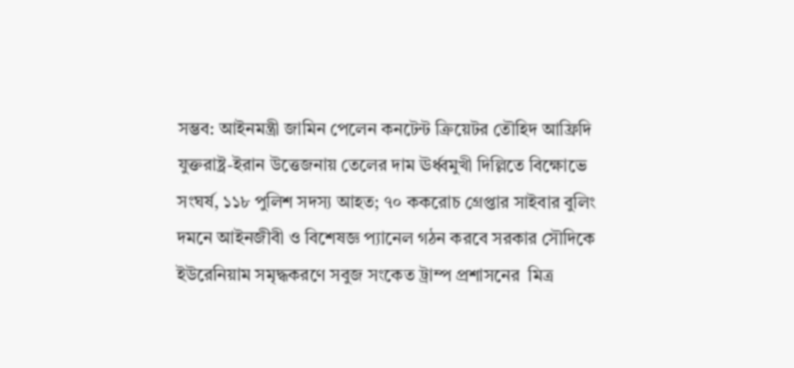সম্ভব: আইনমন্ত্রী জামিন পেলেন কনটেন্ট ক্রিয়েটর তৌহিদ আফ্রিদি যুক্তরাষ্ট্র-ইরান উত্তেজনায় তেলের দাম ঊর্ধ্বমুখী দিল্লিতে বিক্ষোভে সংঘর্ষ, ১১৮ পুলিশ সদস্য আহত; ৭০ ককরোচ গ্রেপ্তার সাইবার বুলিং দমনে আইনজীবী ও বিশেষজ্ঞ প্যানেল গঠন করবে সরকার সৌদিকে ইউরেনিয়াম সমৃদ্ধকরণে সবুজ সংকেত ট্রাম্প প্রশাসনের  মিত্র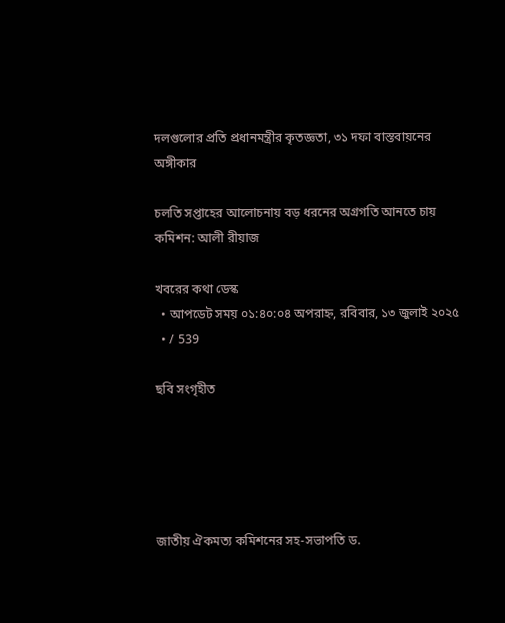দলগুলোর প্রতি প্রধানমন্ত্রীর কৃতজ্ঞতা, ৩১ দফা বাস্তবায়নের অঙ্গীকার

চলতি সপ্তাহের আলোচনায় বড় ধরনের অগ্রগতি আনতে চায় কমিশন: আলী রীয়াজ

খবরের কথা ডেস্ক
  • আপডেট সময় ০১:৪০:০৪ অপরাহ্ন, রবিবার, ১৩ জুলাই ২০২৫
  • / 539

ছবি সংগৃহীত





জাতীয় ঐকমত্য কমিশনের সহ-সভাপতি ড.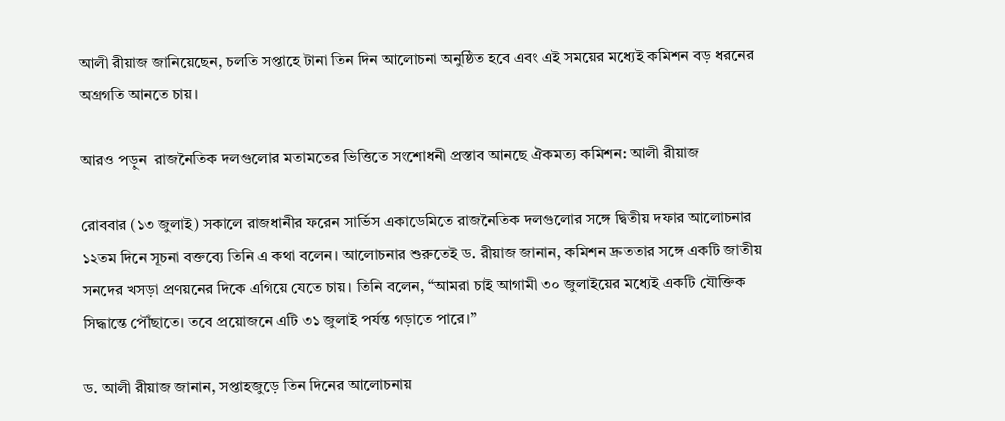আলী রীয়াজ জানিয়েছেন, চলতি সপ্তাহে টানা তিন দিন আলোচনা অনুষ্ঠিত হবে এবং এই সময়ের মধ্যেই কমিশন বড় ধরনের অগ্রগতি আনতে চায়।

আরও পড়ুন  রাজনৈতিক দলগুলোর মতামতের ভিত্তিতে সংশোধনী প্রস্তাব আনছে ঐকমত্য কমিশন: আলী রীয়াজ

রোববার (১৩ জুলাই) সকালে রাজধানীর ফরেন সার্ভিস একাডেমিতে রাজনৈতিক দলগুলোর সঙ্গে দ্বিতীয় দফার আলোচনার ১২তম দিনে সূচনা বক্তব্যে তিনি এ কথা বলেন। আলোচনার শুরুতেই ড. রীয়াজ জানান, কমিশন দ্রুততার সঙ্গে একটি জাতীয় সনদের খসড়া প্রণয়নের দিকে এগিয়ে যেতে চায়। তিনি বলেন, “আমরা চাই আগামী ৩০ জুলাইয়ের মধ্যেই একটি যৌক্তিক সিদ্ধান্তে পৌঁছাতে। তবে প্রয়োজনে এটি ৩১ জুলাই পর্যন্ত গড়াতে পারে।”

ড. আলী রীয়াজ জানান, সপ্তাহজুড়ে তিন দিনের আলোচনায়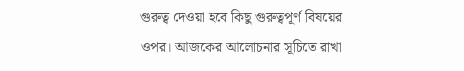গুরুত্ব দেওয়া হবে কিছু গুরুত্বপূর্ণ বিষয়ের ওপর। আজকের আলোচনার সূচিতে রাখা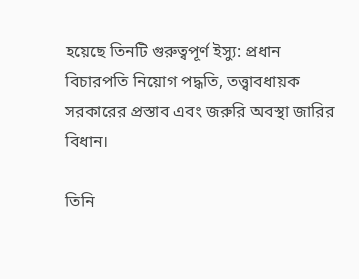হয়েছে তিনটি গুরুত্বপূর্ণ ইস্যু: প্রধান বিচারপতি নিয়োগ পদ্ধতি, তত্ত্বাবধায়ক সরকারের প্রস্তাব এবং জরুরি অবস্থা জারির বিধান।

তিনি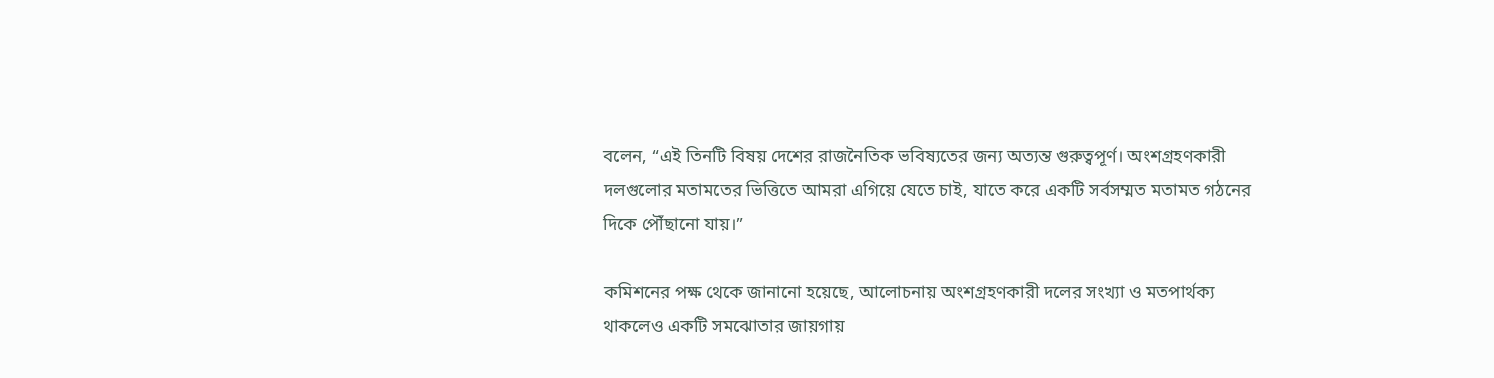বলেন, “এই তিনটি বিষয় দেশের রাজনৈতিক ভবিষ্যতের জন্য অত্যন্ত গুরুত্বপূর্ণ। অংশগ্রহণকারী দলগুলোর মতামতের ভিত্তিতে আমরা এগিয়ে যেতে চাই, যাতে করে একটি সর্বসম্মত মতামত গঠনের দিকে পৌঁছানো যায়।”

কমিশনের পক্ষ থেকে জানানো হয়েছে, আলোচনায় অংশগ্রহণকারী দলের সংখ্যা ও মতপার্থক্য থাকলেও একটি সমঝোতার জায়গায়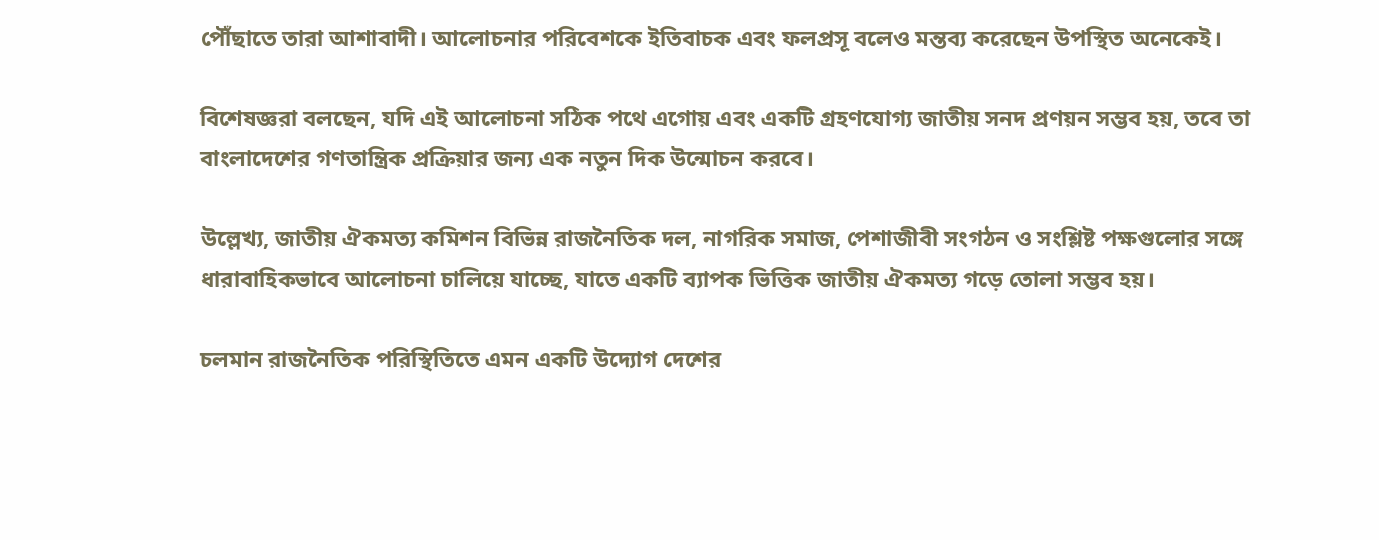পৌঁছাতে তারা আশাবাদী। আলোচনার পরিবেশকে ইতিবাচক এবং ফলপ্রসূ বলেও মন্তব্য করেছেন উপস্থিত অনেকেই।

বিশেষজ্ঞরা বলছেন, যদি এই আলোচনা সঠিক পথে এগোয় এবং একটি গ্রহণযোগ্য জাতীয় সনদ প্রণয়ন সম্ভব হয়, তবে তা বাংলাদেশের গণতান্ত্রিক প্রক্রিয়ার জন্য এক নতুন দিক উন্মোচন করবে।

উল্লেখ্য, জাতীয় ঐকমত্য কমিশন বিভিন্ন রাজনৈতিক দল, নাগরিক সমাজ, পেশাজীবী সংগঠন ও সংশ্লিষ্ট পক্ষগুলোর সঙ্গে ধারাবাহিকভাবে আলোচনা চালিয়ে যাচ্ছে, যাতে একটি ব্যাপক ভিত্তিক জাতীয় ঐকমত্য গড়ে তোলা সম্ভব হয়।

চলমান রাজনৈতিক পরিস্থিতিতে এমন একটি উদ্যোগ দেশের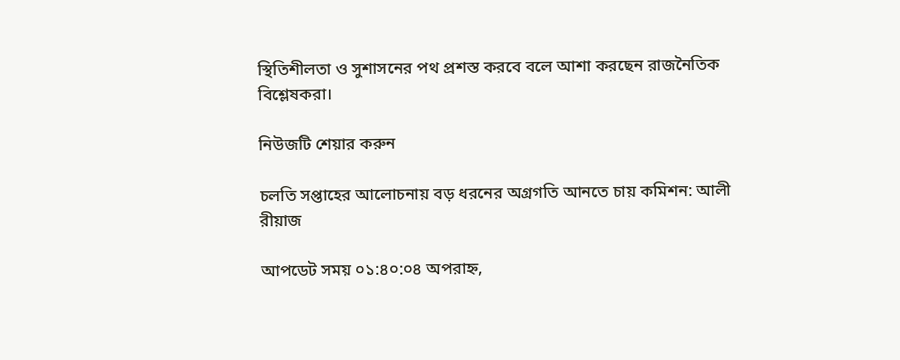স্থিতিশীলতা ও সুশাসনের পথ প্রশস্ত করবে বলে আশা করছেন রাজনৈতিক বিশ্লেষকরা।

নিউজটি শেয়ার করুন

চলতি সপ্তাহের আলোচনায় বড় ধরনের অগ্রগতি আনতে চায় কমিশন: আলী রীয়াজ

আপডেট সময় ০১:৪০:০৪ অপরাহ্ন,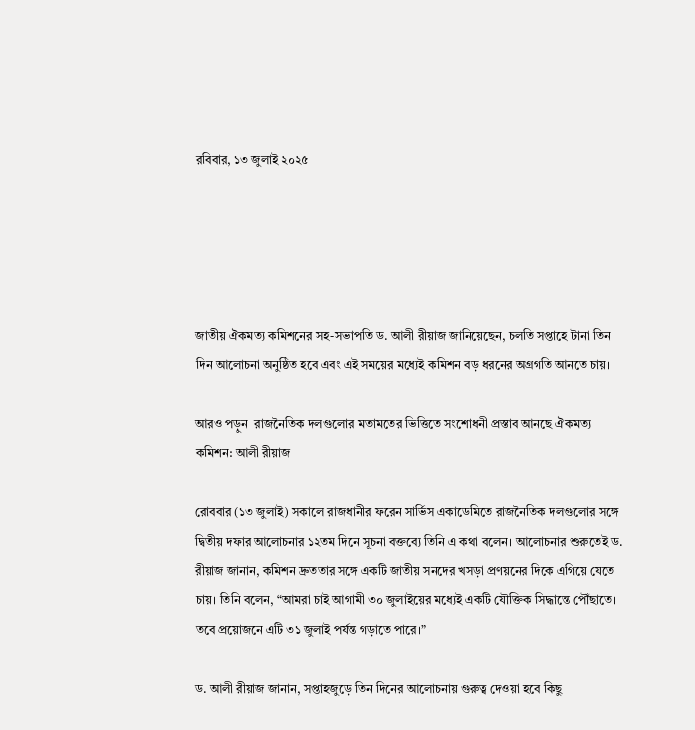রবিবার, ১৩ জুলাই ২০২৫





জাতীয় ঐকমত্য কমিশনের সহ-সভাপতি ড. আলী রীয়াজ জানিয়েছেন, চলতি সপ্তাহে টানা তিন দিন আলোচনা অনুষ্ঠিত হবে এবং এই সময়ের মধ্যেই কমিশন বড় ধরনের অগ্রগতি আনতে চায়।

আরও পড়ুন  রাজনৈতিক দলগুলোর মতামতের ভিত্তিতে সংশোধনী প্রস্তাব আনছে ঐকমত্য কমিশন: আলী রীয়াজ

রোববার (১৩ জুলাই) সকালে রাজধানীর ফরেন সার্ভিস একাডেমিতে রাজনৈতিক দলগুলোর সঙ্গে দ্বিতীয় দফার আলোচনার ১২তম দিনে সূচনা বক্তব্যে তিনি এ কথা বলেন। আলোচনার শুরুতেই ড. রীয়াজ জানান, কমিশন দ্রুততার সঙ্গে একটি জাতীয় সনদের খসড়া প্রণয়নের দিকে এগিয়ে যেতে চায়। তিনি বলেন, “আমরা চাই আগামী ৩০ জুলাইয়ের মধ্যেই একটি যৌক্তিক সিদ্ধান্তে পৌঁছাতে। তবে প্রয়োজনে এটি ৩১ জুলাই পর্যন্ত গড়াতে পারে।”

ড. আলী রীয়াজ জানান, সপ্তাহজুড়ে তিন দিনের আলোচনায় গুরুত্ব দেওয়া হবে কিছু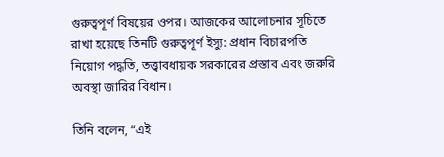গুরুত্বপূর্ণ বিষয়ের ওপর। আজকের আলোচনার সূচিতে রাখা হয়েছে তিনটি গুরুত্বপূর্ণ ইস্যু: প্রধান বিচারপতি নিয়োগ পদ্ধতি, তত্ত্বাবধায়ক সরকারের প্রস্তাব এবং জরুরি অবস্থা জারির বিধান।

তিনি বলেন, “এই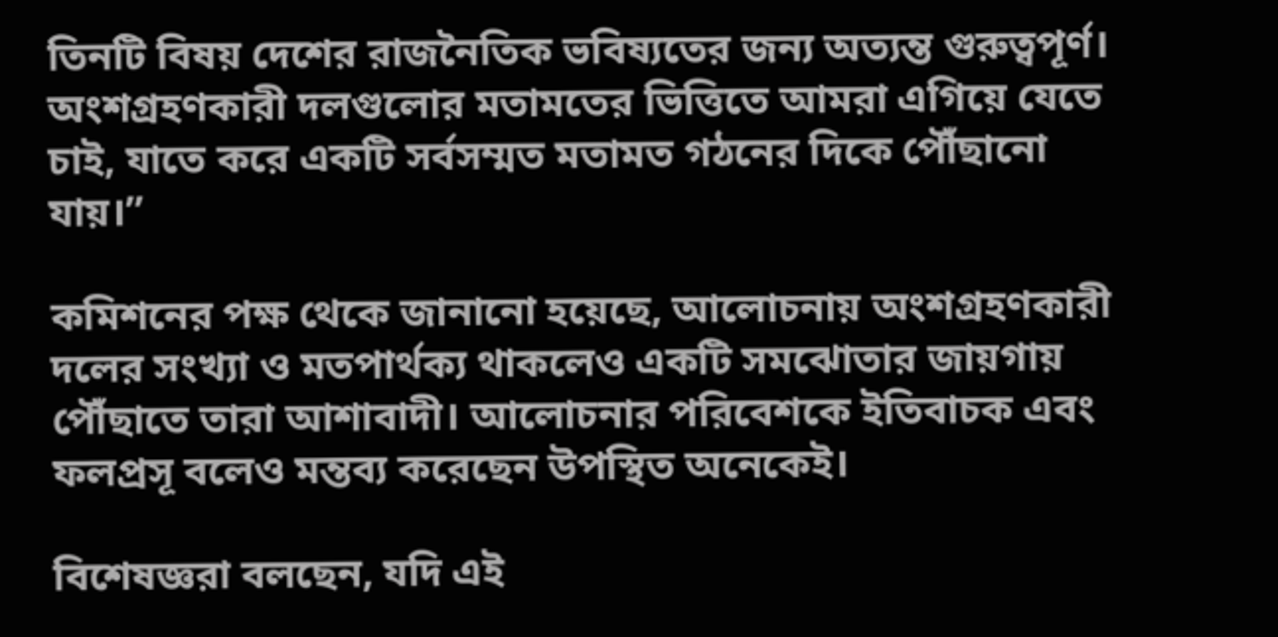তিনটি বিষয় দেশের রাজনৈতিক ভবিষ্যতের জন্য অত্যন্ত গুরুত্বপূর্ণ। অংশগ্রহণকারী দলগুলোর মতামতের ভিত্তিতে আমরা এগিয়ে যেতে চাই, যাতে করে একটি সর্বসম্মত মতামত গঠনের দিকে পৌঁছানো যায়।”

কমিশনের পক্ষ থেকে জানানো হয়েছে, আলোচনায় অংশগ্রহণকারী দলের সংখ্যা ও মতপার্থক্য থাকলেও একটি সমঝোতার জায়গায় পৌঁছাতে তারা আশাবাদী। আলোচনার পরিবেশকে ইতিবাচক এবং ফলপ্রসূ বলেও মন্তব্য করেছেন উপস্থিত অনেকেই।

বিশেষজ্ঞরা বলছেন, যদি এই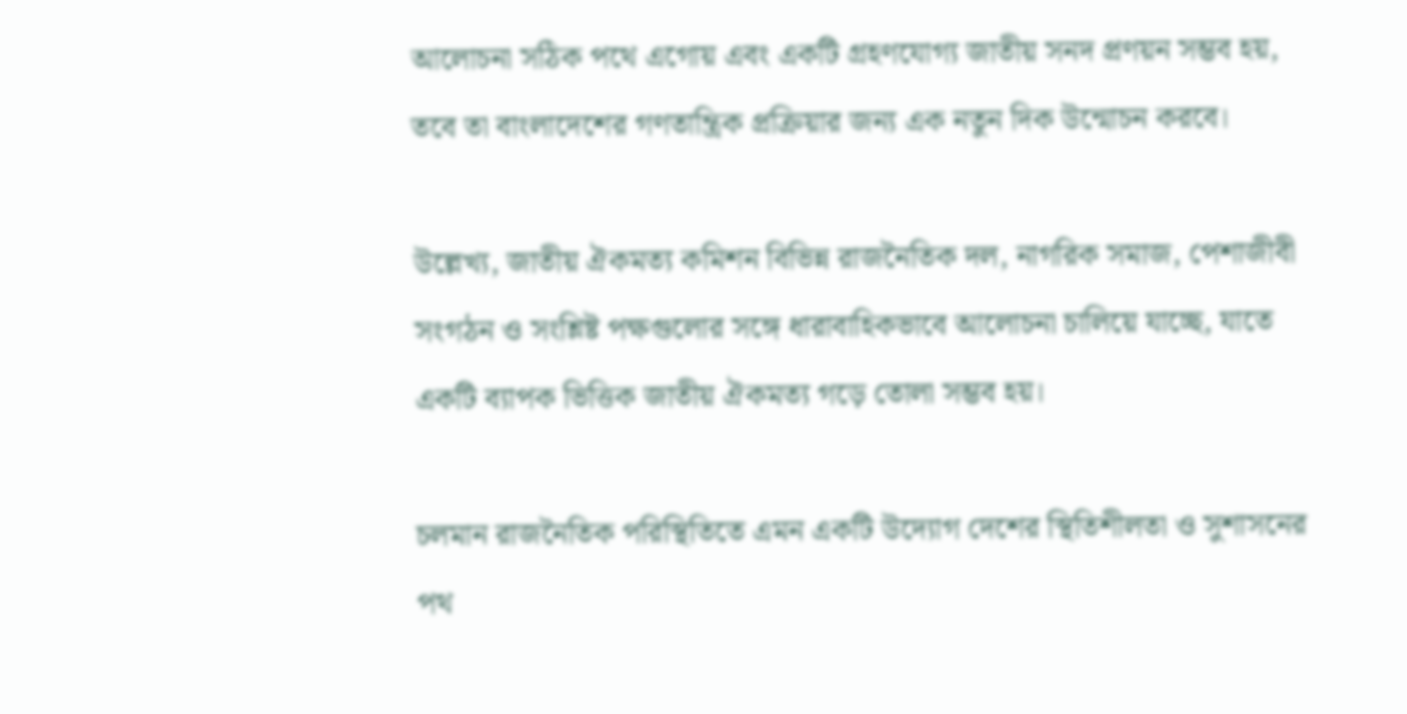আলোচনা সঠিক পথে এগোয় এবং একটি গ্রহণযোগ্য জাতীয় সনদ প্রণয়ন সম্ভব হয়, তবে তা বাংলাদেশের গণতান্ত্রিক প্রক্রিয়ার জন্য এক নতুন দিক উন্মোচন করবে।

উল্লেখ্য, জাতীয় ঐকমত্য কমিশন বিভিন্ন রাজনৈতিক দল, নাগরিক সমাজ, পেশাজীবী সংগঠন ও সংশ্লিষ্ট পক্ষগুলোর সঙ্গে ধারাবাহিকভাবে আলোচনা চালিয়ে যাচ্ছে, যাতে একটি ব্যাপক ভিত্তিক জাতীয় ঐকমত্য গড়ে তোলা সম্ভব হয়।

চলমান রাজনৈতিক পরিস্থিতিতে এমন একটি উদ্যোগ দেশের স্থিতিশীলতা ও সুশাসনের পথ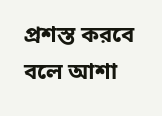প্রশস্ত করবে বলে আশা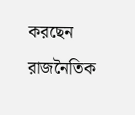করছেন রাজনৈতিক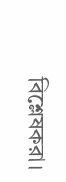বিশ্লেষকরা।